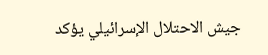جيش الاحتلال الإسرائيلي يؤكد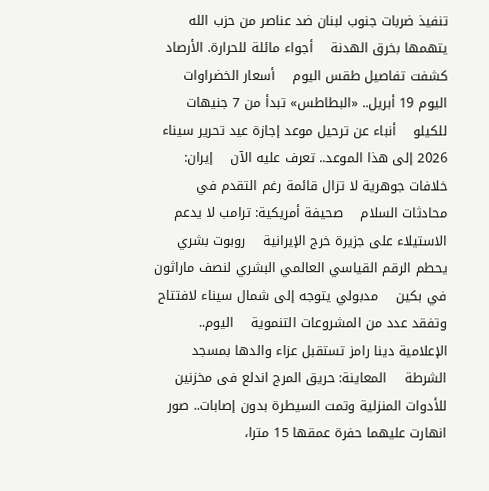تنفيذ ضربات جنوب لبنان ضد عناصر من حزب الله يتهمها بخرق الهدنة    أجواء مائلة للحرارة. الأرصاد كشفت تفاصيل طقس اليوم    أسعار الخضراوات اليوم 19 أبريل.. «البطاطس» تبدأ من 7 جنيهات للكيلو    أنباء عن ترحيل موعد إجازة عيد تحرير سيناء 2026 إلى هذا الموعد.. تعرف عليه الآن    إيران: خلافات جوهرية لا تزال قائمة رغم التقدم في محادثات السلام    صحيفة أمريكية: ترامب لا يدعم الاستيلاء على جزيرة خرج الإيرانية    روبوت بشري يحطم الرقم القياسي العالمي البشري لنصف ماراثون في بكين    مدبولي يتوجه إلى شمال سيناء لافتتاح وتفقد عدد من المشروعات التنموية    اليوم.. الإعلامية دينا رامز تستقبل عزاء والدها بمسجد الشرطة    المعاينة: حريق المرج اندلع فى مخزنين للأدوات المنزلية وتمت السيطرة بدون إصابات.. صور    انهارت عليهما حفرة عمقها 15 مترا،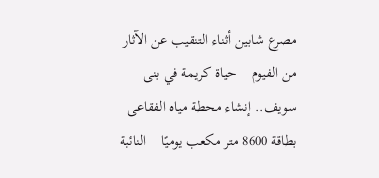مصرع شابين أثناء التنقيب عن الآثار من الفيوم    حياة كريمة في بنى سويف.. إنشاء محطة مياه الفقاعى بطاقة 8600 متر مكعب يوميًا    النائبة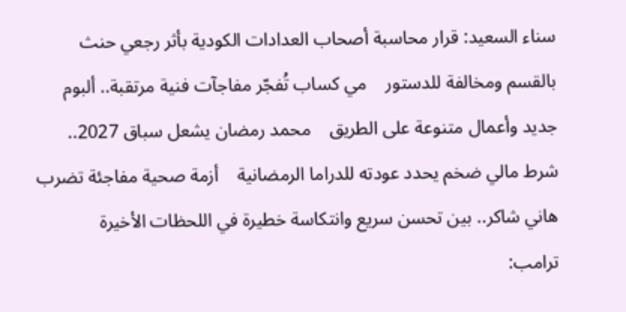سناء السعيد: قرار محاسبة أصحاب العدادات الكودية بأثر رجعي حنث بالقسم ومخالفة للدستور    مي كساب تُفجّر مفاجآت فنية مرتقبة.. ألبوم جديد وأعمال متنوعة على الطريق    محمد رمضان يشعل سباق 2027.. شرط مالي ضخم يحدد عودته للدراما الرمضانية    أزمة صحية مفاجئة تضرب هاني شاكر.. بين تحسن سريع وانتكاسة خطيرة في اللحظات الأخيرة    ترامب: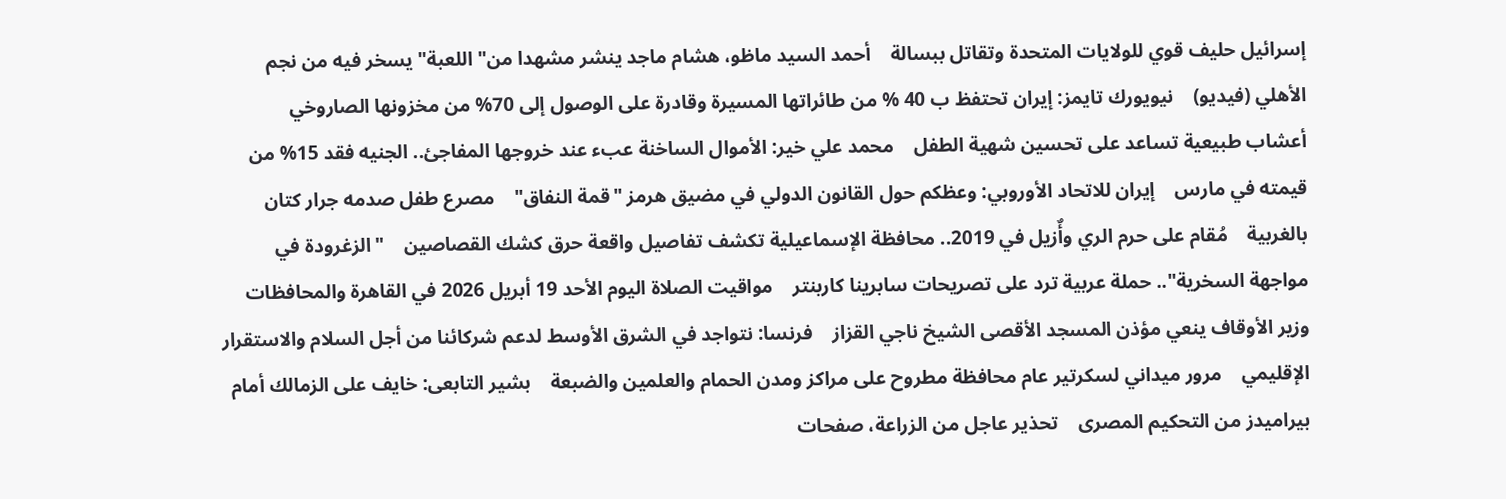إسرائيل حليف قوي للولايات المتحدة وتقاتل ببسالة    أحمد السيد ماظو، هشام ماجد ينشر مشهدا من"اللعبة" يسخر فيه من نجم الأهلي (فيديو)    نيويورك تايمز: إيران تحتفظ ب 40 % من طائراتها المسيرة وقادرة على الوصول إلى 70% من مخزونها الصاروخي    أعشاب طبيعية تساعد على تحسين شهية الطفل    محمد علي خير: الأموال الساخنة عبء عند خروجها المفاجئ.. الجنيه فقد 15% من قيمته في مارس    إيران للاتحاد الأوروبي: وعظكم حول القانون الدولي في مضيق هرمز "قمة النفاق"    مصرع طفل صدمه جرار كتان بالغربية    مُقام على حرم الري وأٌزيل في 2019.. محافظة الإسماعيلية تكشف تفاصيل واقعة حرق كشك القصاصين    "الزغرودة في مواجهة السخرية".. حملة عربية ترد على تصريحات سابرينا كاربنتر    مواقيت الصلاة اليوم الأحد 19 أبريل 2026 في القاهرة والمحافظات    وزير الأوقاف ينعي مؤذن المسجد الأقصى الشيخ ناجي القزاز    فرنسا: نتواجد في الشرق الأوسط لدعم شركائنا من أجل السلام والاستقرار الإقليمي    مرور ميداني لسكرتير عام محافظة مطروح على مراكز ومدن الحمام والعلمين والضبعة    بشير التابعى: خايف على الزمالك أمام بيراميدز من التحكيم المصرى    تحذير عاجل من الزراعة، صفحات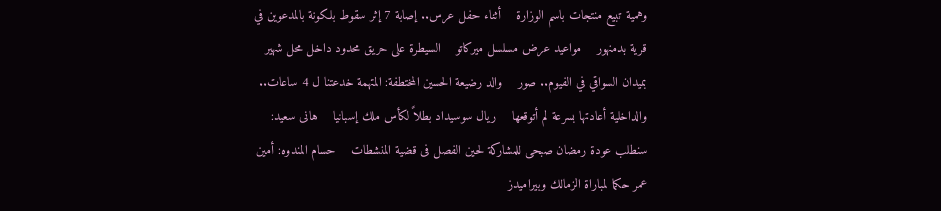وهمية تبيع منتجات باسم الوزارة    أثناء حفل عرس.. إصابة 7 إثر سقوط بلكونة بالمدعوين في قرية بدمنهور    مواعيد عرض مسلسل ميركاتو    السيطرة على حريق محدود داخل محل شهير بميدان السواقي في الفيوم.. صور    والد رضيعة الحسين المختطفة: المتهمة خدعتنا ل 4 ساعات.. والداخلية أعادتها بسرعة لم أتوقعها    ريال سوسيداد بطلاً لكأس ملك إسبانيا    هانى سعيد: سنطلب عودة رمضان صبحى للمشاركة لحين الفصل فى قضية المنشطات    حسام المندوه: أمين عمر حكما لمباراة الزمالك وبيراميدز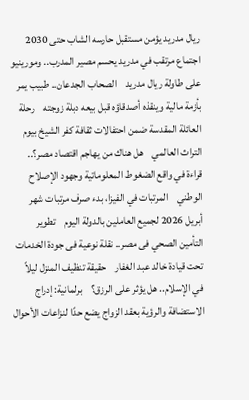ريال مدريد يؤمن مستقبل حارسه الشاب حتى 2030    اجتماع مرتقب في مدريد يحسم مصير المدرب.. ومورينيو على طاولة ريال مدريد    الصحاب الجدعان.. طبيب يمر بأزمة مالية وينقذه أصدقاؤه قبل بيعه دبلة زوجته    رحلة العائلة المقدسة ضمن احتفالات ثقافة كفر الشيخ بيوم التراث العالمي    هل هناك من يهاجم اقتصاد مصر؟.. قراءة في واقع الضغوط المعلوماتية وجهود الإصلاح الوطني    المرتبات في الفيزا، بدء صرف مرتبات شهر أبريل 2026 لجميع العاملين بالدولة اليوم    تطوير التأمين الصحي فى مصر.. نقلة نوعية فى جودة الخدمات تحت قيادة خالد عبد الغفار    حقيقة تنظيف المنزل ليلاً في الإسلام.. هل يؤثر على الرزق؟    برلمانية: إدراج الاستضافة والرؤية بعقد الزواج يضع حدًا لنزاعات الأحوال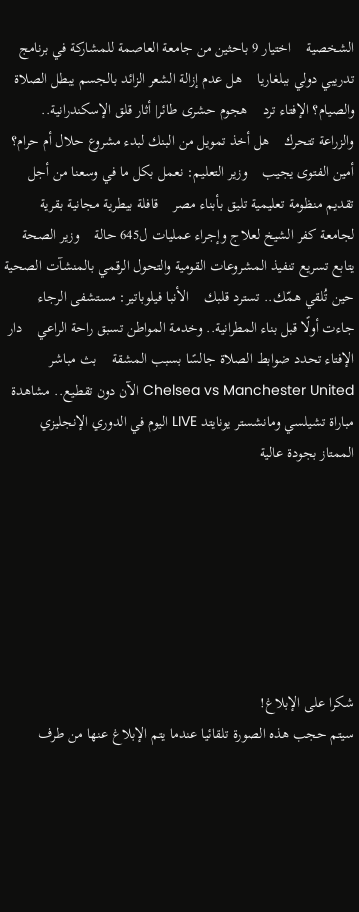الشخصية    اختيار 9 باحثين من جامعة العاصمة للمشاركة في برنامج تدريبي دولي ببلغاريا    هل عدم إزالة الشعر الزائد بالجسم يبطل الصلاة والصيام؟ الإفتاء ترد    هجوم حشرى طائر| أثار قلق الإسكندرانية.. والزراعة تتحرك    هل أخذ تمويل من البنك لبدء مشروع حلال أم حرام؟ أمين الفتوى يجيب    وزير التعليم: نعمل بكل ما في وسعنا من أجل تقديم منظومة تعليمية تليق بأبناء مصر    قافلة بيطرية مجانية بقرية لجامعة كفر الشيخ لعلاج وإجراء عمليات ل645 حالة    وزير الصحة يتابع تسريع تنفيذ المشروعات القومية والتحول الرقمي بالمنشآت الصحية    حين تُلقي همّك.. تسترد قلبك    الأنبا فيلوباتير: مستشفى الرجاء جاءت أولًا قبل بناء المطرانية.. وخدمة المواطن تسبق راحة الراعي    دار الإفتاء تحدد ضوابط الصلاة جالسًا بسبب المشقة    بث مباشر Chelsea vs Manchester United الآن دون تقطيع.. مشاهدة مباراة تشيلسي ومانشستر يونايتد LIVE اليوم في الدوري الإنجليزي الممتاز بجودة عالية







شكرا على الإبلاغ!
سيتم حجب هذه الصورة تلقائيا عندما يتم الإبلاغ عنها من طرف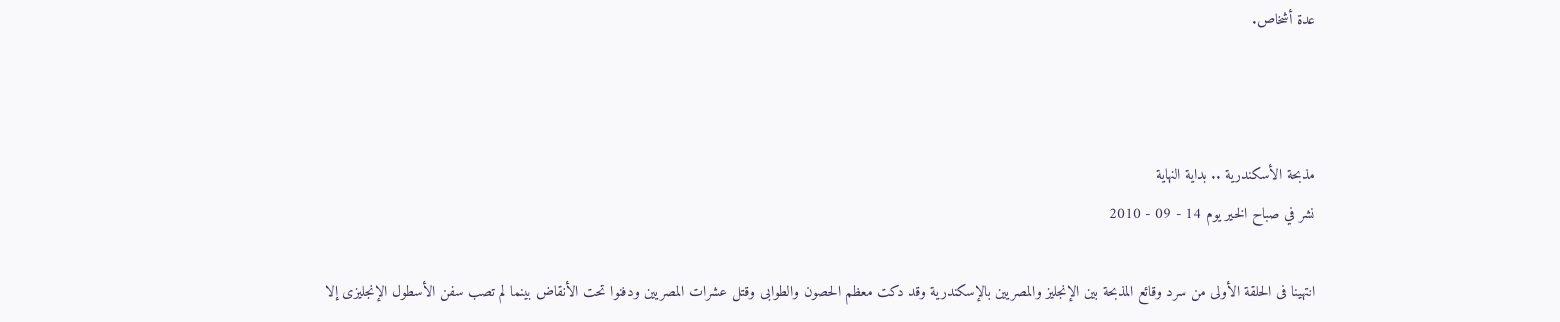عدة أشخاص.



مذبحة الأسكندرية .. بداية النهاية
نشر في صباح الخير يوم 14 - 09 - 2010

انتهينا فى الحلقة الأولى من سرد وقائع المذبحة بين الإنجليز والمصريين بالإسكندرية وقد دكت معظم الحصون والطوابى وقتل عشرات المصريين ودفنوا تحت الأنقاض بينما لم تصب سفن الأسطول الإنجليزى إلا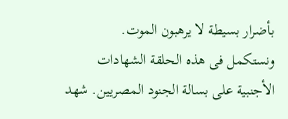بأضرار بسيطة لا يرهبون الموت.
ونستكمل فى هذه الحلقة الشهادات الأجنبية على بسالة الجنود المصريين. شهد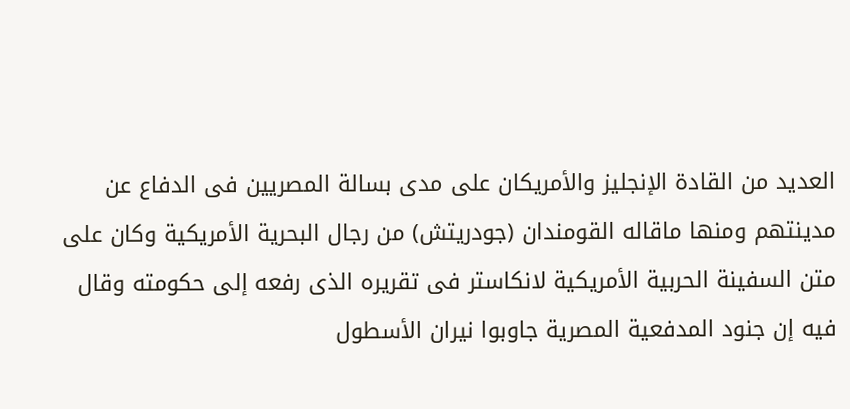العديد من القادة الإنجليز والأمريكان على مدى بسالة المصريين فى الدفاع عن مدينتهم ومنها ماقاله القومندان (جودريتش) من رجال البحرية الأمريكية وكان على متن السفينة الحربية الأمريكية لانكاستر فى تقريره الذى رفعه إلى حكومته وقال فيه إن جنود المدفعية المصرية جاوبوا نيران الأسطول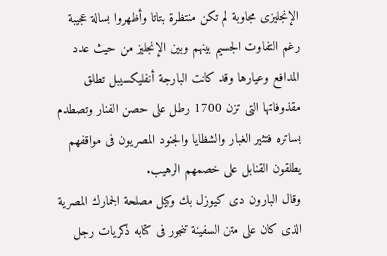الإنجليزى مجاوبة لم تكن منتظرة بتاتا وأظهروا بسالة عجيبة رغم التفاوت الجسيم بينهم وبين الإنجليز من حيث عدد المدافع وعيارها وقد كانت البارجة أنفليكسيبل تطلق مقذوفاتها التى تزن 1700 رطل على حصن الفنار وتصطدم بساتره فتثير الغبار والشظايا والجنود المصريون فى مواقفهم يطلقون القنابل على خصمهم الرهيب.
وقال البارون دى كيوزل بك وكيل مصلحة الجمارك المصرية الذى كان على متن السفينة تنجور فى كتابه ذكريات رجل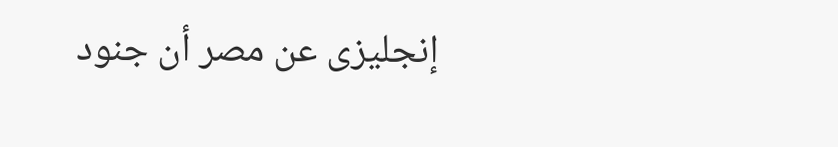إنجليزى عن مصر أن جنود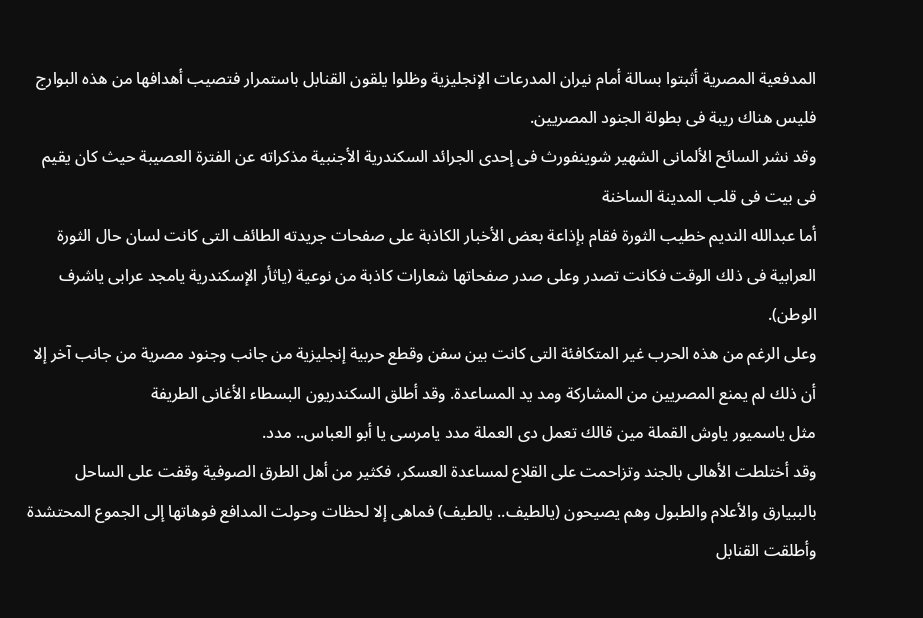المدفعية المصرية أثبتوا بسالة أمام نيران المدرعات الإنجليزية وظلوا يلقون القنابل باستمرار فتصيب أهدافها من هذه البوارج فليس هناك ريبة فى بطولة الجنود المصريين.
وقد نشر السائح الألمانى الشهير شوينفورث فى إحدى الجرائد السكندرية الأجنبية مذكراته عن الفترة العصيبة حيث كان يقيم فى بيت فى قلب المدينة الساخنة
أما عبدالله النديم خطيب الثورة فقام بإذاعة بعض الأخبار الكاذبة على صفحات جريدته الطائف التى كانت لسان حال الثورة العرابية فى ذلك الوقت فكانت تصدر وعلى صدر صفحاتها شعارات كاذبة من نوعية (ياثأر الإسكندرية يامجد عرابى ياشرف الوطن).
وعلى الرغم من هذه الحرب غير المتكافئة التى كانت بين سفن وقطع حربية إنجليزية من جانب وجنود مصرية من جانب آخر إلا أن ذلك لم يمنع المصريين من المشاركة ومد يد المساعدة. وقد أطلق السكندريون البسطاء الأغانى الطريفة
مثل ياسميور ياوش القملة مين قالك تعمل دى العملة مدد يامرسى يا أبو العباس.. مدد.
وقد أختلطت الأهالى بالجند وتزاحمت على القلاع لمساعدة العسكر، فكثير من أهل الطرق الصوفية وقفت على الساحل بالببيارق والأعلام والطبول وهم يصيحون (يالطيف.. يالطيف) فماهى إلا لحظات وحولت المدافع فوهاتها إلى الجموع المحتشدة وأطلقت القنابل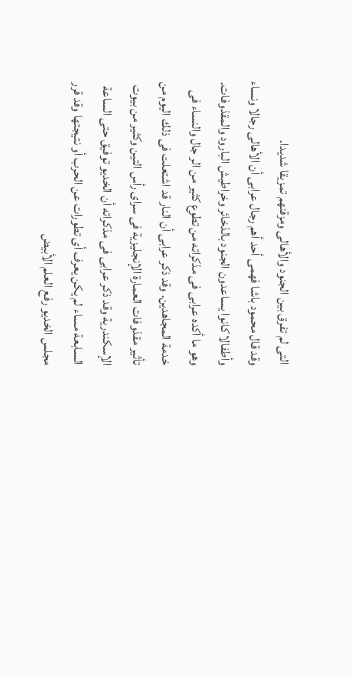التى لم تفرق بين الجنود والأهالى ومزقنهم تمزيقا شديدا.
وقد قال محمود باشا فهمى أحد أهم رجال عرابى أن الأهالى رجالا ونساء وأطفالا كانوا يساعدون الجنود بالذخائر وخراطيش البارود والمقذوفات.
وهو ما أكده عرابى فى مذكراته من تطوع كثير من الر جال والنساء فى خدمة المجاهدين. وقد ذكر عرابى أن النار قد اشتعلت فى ذلك اليوم من تأثير مقذوفات العمارة الإنجليزية فى سراى رأس التين وكثير من بيوت الإسكندرية وقد ذكر عرابى فى مذكراته أن الخديو توفيق حتى الساعة السابعة مساء لم يكن يعرف أى تطورات عن الحرب أو نتيجتها وقد قرر مجلس الخديو رفع العلم الأبيض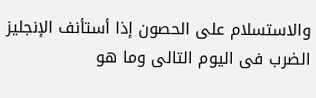والاستسلام على الحصون إذا أستأنف الإنجليز الضرب فى اليوم التالى وما هو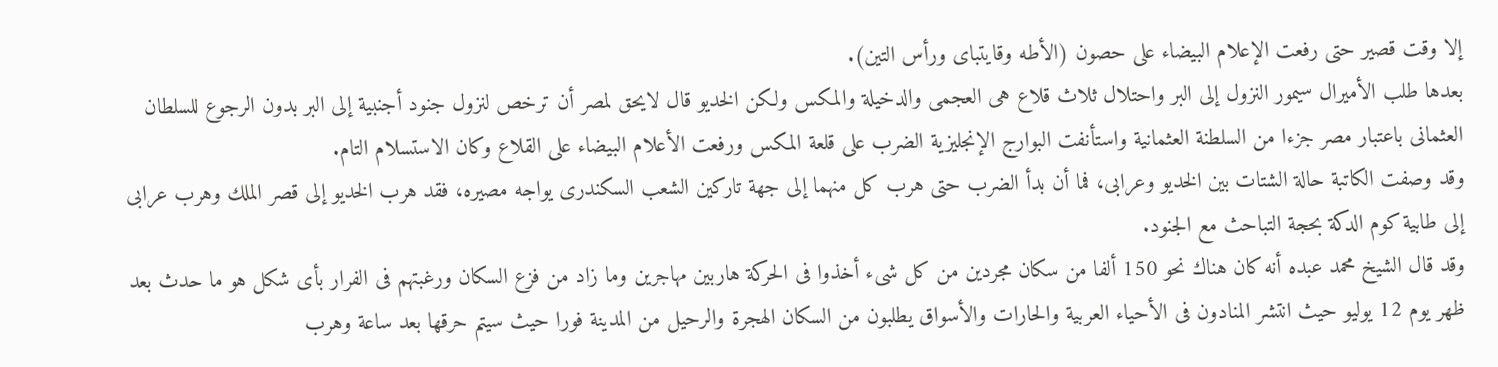إلا وقت قصير حتى رفعت الإعلام البيضاء على حصون (الأطه وقايتباى ورأس التين).
بعدها طلب الأميرال سيمور النزول إلى البر واحتلال ثلاث قلاع هى العجمى والدخيلة والمكس ولكن الخديو قال لايحق لمصر أن ترخص لنزول جنود أجنبية إلى البر بدون الرجوع للسلطان العثمانى باعتبار مصر جزءا من السلطنة العثمانية واستأنفت البوارج الإنجليزية الضرب على قلعة المكس ورفعت الأعلام البيضاء على القلاع وكان الاستسلام التام.
وقد وصفت الكاتبة حالة الشتات بين الخديو وعرابى، فما أن بدأ الضرب حتى هرب كل منهما إلى جهة تاركين الشعب السكندرى يواجه مصيره، فقد هرب الخديو إلى قصر الملك وهرب عرابى إلى طابية كوم الدكة بحجة التباحث مع الجنود.
وقد قال الشيخ محمد عبده أنه كان هناك نحو 150 ألفا من سكان مجردين من كل شىء أخذوا فى الحركة هاربين مهاجرين وما زاد من فزع السكان ورغبتهم فى الفرار بأى شكل هو ما حدث بعد ظهر يوم 12 يوليو حيث انتشر المنادون فى الأحياء العربية والحارات والأسواق يطلبون من السكان الهجرة والرحيل من المدينة فورا حيث سيتم حرقها بعد ساعة وهرب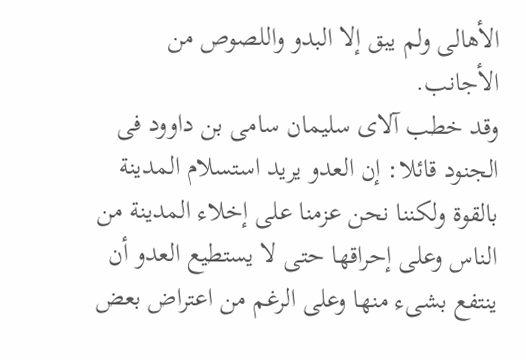الأهالى ولم يبق إلا البدو واللصوص من الأجانب.
وقد خطب آلاى سليمان سامى بن داوود فى الجنود قائلا: إن العدو يريد استسلام المدينة بالقوة ولكننا نحن عزمنا على إخلاء المدينة من الناس وعلى إحراقها حتى لا يستطيع العدو أن ينتفع بشىء منها وعلى الرغم من اعتراض بعض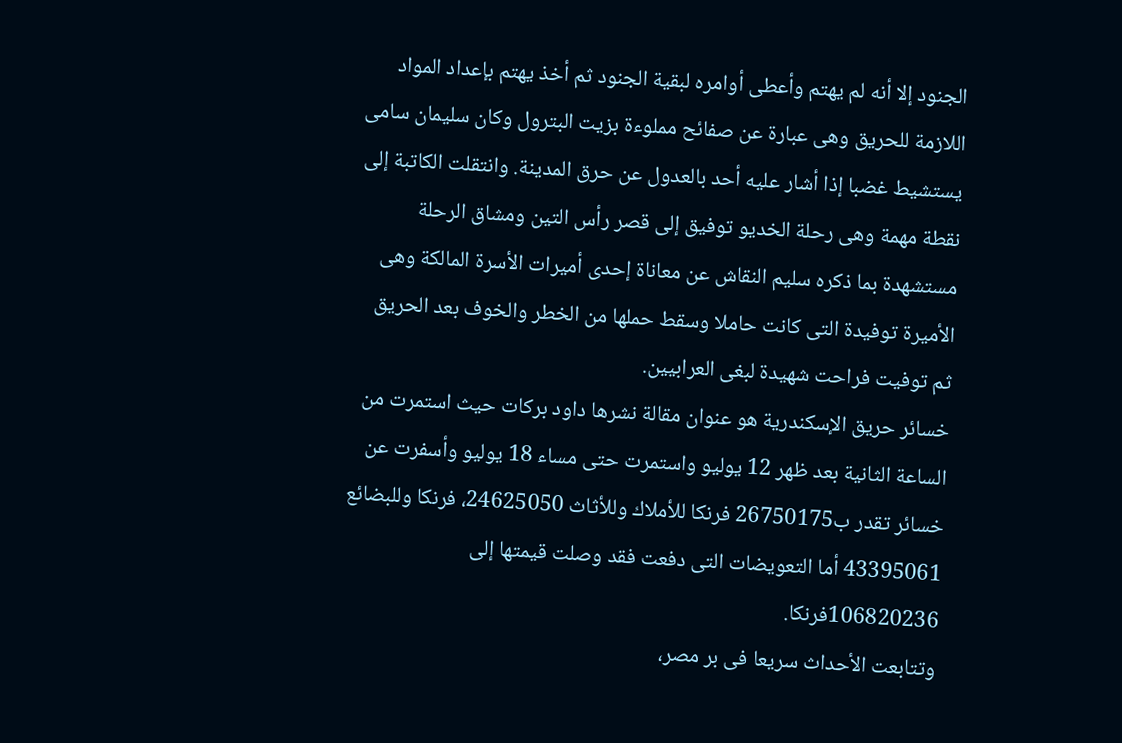الجنود إلا أنه لم يهتم وأعطى أوامره لبقية الجنود ثم أخذ يهتم بإعداد المواد اللازمة للحريق وهى عبارة عن صفائح مملوءة بزيت البترول وكان سليمان سامى يستشيط غضبا إذا أشار عليه أحد بالعدول عن حرق المدينة. وانتقلت الكاتبة إلى نقطة مهمة وهى رحلة الخديو توفيق إلى قصر رأس التين ومشاق الرحلة مستشهدة بما ذكره سليم النقاش عن معاناة إحدى أميرات الأسرة المالكة وهى الأميرة توفيدة التى كانت حاملا وسقط حملها من الخطر والخوف بعد الحريق ثم توفيت فراحت شهيدة لبغى العرابيين.
خسائر حريق الإسكندرية هو عنوان مقالة نشرها داود بركات حيث استمرت من الساعة الثانية بعد ظهر 12 يوليو واستمرت حتى مساء 18 يوليو وأسفرت عن خسائر تقدر ب26750175 فرنكا للأملاك وللأثاث 24625050، فرنكا وللبضائع 43395061 أما التعويضات التى دفعت فقد وصلت قيمتها إلى 106820236فرنكا.
وتتابعت الأحداث سريعا فى بر مصر،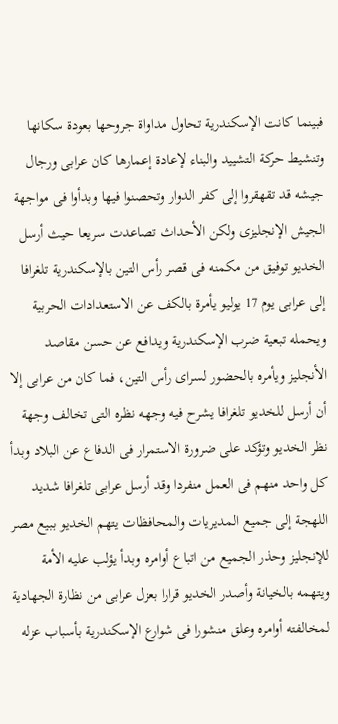فبينما كانت الإسكندرية تحاول مداواة جروحها بعودة سكانها وتنشيط حركة التشييد والبناء لإعادة إعمارها كان عرابى ورجال جيشه قد تقهقروا إلى كفر الدوار وتحصنوا فيها وبدأوا فى مواجهة الجيش الإنجليزى ولكن الأحداث تصاعدت سريعا حيث أرسل الخديو توفيق من مكمنه فى قصر رأس التين بالإسكندرية تلغرافا إلى عرابى يوم 17 يوليو يأمرة بالكف عن الاستعدادات الحربية ويحمله تبعية ضرب الإسكندرية ويدافع عن حسن مقاصد الأنجليز ويأمره بالحضور لسراى رأس التين، فما كان من عرابى إلا أن أرسل للخديو تلغرافا يشرح فيه وجهه نظره التى تخالف وجهة نظر الخديو وتؤكد على ضرورة الاستمرار فى الدفاع عن البلاد وبدأ كل واحد منهم فى العمل منفردا وقد أرسل عرابى تلغرافا شديد اللهجة إلى جميع المديريات والمحافظات يتهم الخديو ببيع مصر للإنجليز وحذر الجميع من اتباع أوامره وبدأ يؤلب عليه الأمة ويتهمه بالخيانة وأصدر الخديو قرارا بعزل عرابى من نظارة الجهادية لمخالفته أوامره وعلق منشورا فى شوارع الإسكندرية بأسباب عزله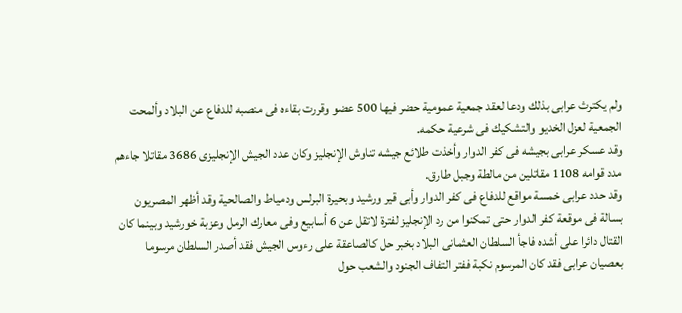ولم يكترث عرابى بذلك ودعا لعقد جمعية عمومية حضر فيها 500 عضو وقررت بقاءه فى منصبه للدفاع عن البلاد وألمحت الجمعية لعزل الخديو والتشكيك فى شرعية حكمه.
وقد عسكر عرابى بجيشه فى كفر الدوار وأخذت طلائع جيشه تناوش الإنجليز وكان عدد الجيش الإنجليزى 3686 مقاتلا جاءهم مدد قوامه 1108 مقاتلين من مالطة وجبل طارق.
وقد حدد عرابى خمسة مواقع للدفاع فى كفر الدوار وأبى قير ورشيد وبحيرة البرلس ودمياط والصالحية وقد أظهر المصريون بسالة فى موقعة كفر الدوار حتى تمكنوا من رد الإنجليز لفترة لاتقل عن 6 أسابيع وفى معارك الرمل وعزبة خورشيد وبينما كان القتال دائرا على أشده فاجأ السلطان العثمانى البلاد بخبر حل كالصاعقة على رءوس الجيش فقد أصدر السلطان مرسوما بعصيان عرابى فقد كان المرسوم نكبة ففتر التفاف الجنود والشعب حول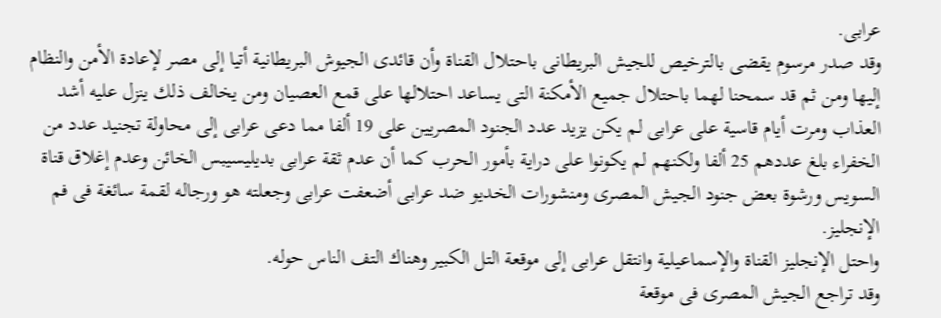عرابى.
وقد صدر مرسوم يقضى بالترخيص للجيش البريطانى باحتلال القناة وأن قائدى الجيوش البريطانية أتيا إلى مصر لإعادة الأمن والنظام إليها ومن ثم قد سمحنا لهما باحتلال جميع الأمكنة التى يساعد احتلالها على قمع العصيان ومن يخالف ذلك ينزل عليه أشد العذاب ومرت أيام قاسية على عرابى لم يكن يزيد عدد الجنود المصريين على 19 ألفا مما دعى عرابى إلى محاولة تجنيد عدد من الخفراء بلغ عددهم 25 ألفا ولكنهم لم يكونوا على دراية بأمور الحرب كما أن عدم ثقة عرابى بديليسيبس الخائن وعدم إغلاق قناة السويس ورشوة بعض جنود الجيش المصرى ومنشورات الخديو ضد عرابى أضعفت عرابى وجعلته هو ورجاله لقمة سائغة فى فم الإنجليز.
واحتل الإنجليز القناة والإسماعيلية وانتقل عرابى إلى موقعة التل الكبير وهناك التف الناس حوله.
وقد تراجع الجيش المصرى فى موقعة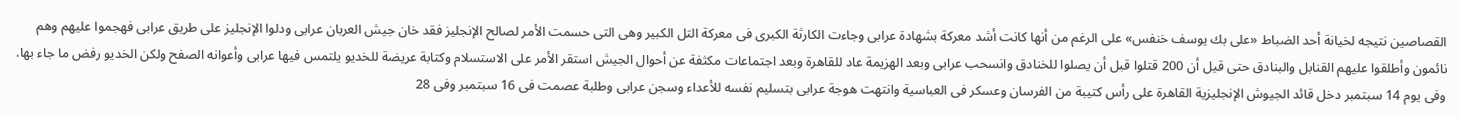القصاصين نتيجه لخيانة أحد الضباط «على بك يوسف خنفس» على الرغم من أنها كانت أشد معركة بشهادة عرابى وجاءت الكارثة الكبرى فى معركة التل الكبير وهى التى حسمت الأمر لصالح الإنجليز فقد خان جيش العربان عرابى ودلوا الإنجليز على طريق عرابى فهجموا عليهم وهم نائمون وأطلقوا عليهم القنابل والبنادق حتى قيل أن 200 قتلوا قبل أن يصلوا للخنادق وانسحب عرابى وبعد الهزيمة عاد للقاهرة وبعد اجتماعات مكثفة عن أحوال الجيش استقر الأمر على الاستسلام وكتابة عريضة للخديو يلتمس فيها عرابى وأعوانه الصفح ولكن الخديو رفض ما جاء بها.
وفى يوم 14 سبتمبر دخل قائد الجيوش الإنجليزية القاهرة على رأس كتيبة من الفرسان وعسكر فى العباسية وانتهت هوجة عرابى بتسليم نفسه للأعداء وسجن عرابى وطلبة عصمت فى 16 سبتمبر وفى 28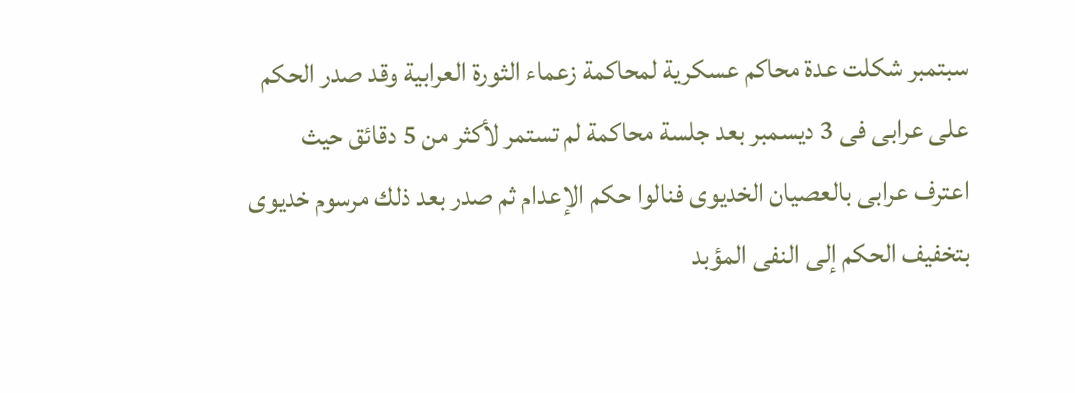سبتمبر شكلت عدة محاكم عسكرية لمحاكمة زعماء الثورة العرابية وقد صدر الحكم على عرابى فى 3 ديسمبر بعد جلسة محاكمة لم تستمر لأكثر من 5 دقائق حيث اعترف عرابى بالعصيان الخديوى فنالوا حكم الإعدام ثم صدر بعد ذلك مرسوم خديوى بتخفيف الحكم إلى النفى المؤبد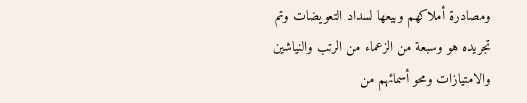ومصادرة أملاكهم وبيعها لسداد التعويضات وتم تجريده هو وسبعة من الزعماء من الرتب والنياشين والامتيازات ومحو أسمائهم من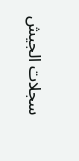سجلات الجيش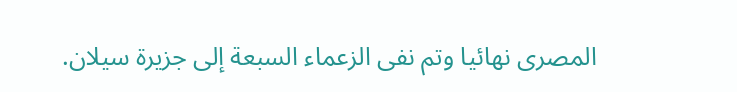المصرى نهائيا وتم نفى الزعماء السبعة إلى جزيرة سيلان.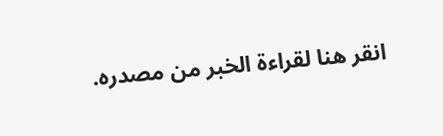انقر هنا لقراءة الخبر من مصدره.